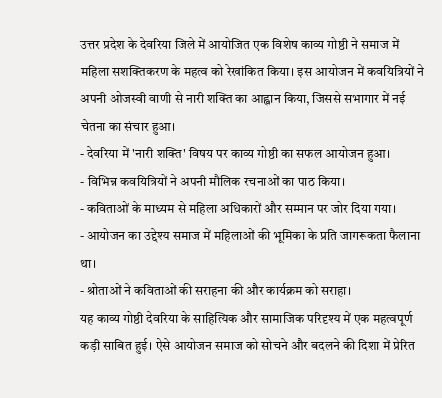उत्तर प्रदेश के देवरिया जिले में आयोजित एक विशेष काव्य गोष्ठी ने समाज में महिला सशक्तिकरण के महत्व को रेखांकित किया। इस आयोजन में कवयित्रियों ने अपनी ओजस्वी वाणी से नारी शक्ति का आह्वान किया, जिससे सभागार में नई चेतना का संचार हुआ।
- देवरिया में 'नारी शक्ति' विषय पर काव्य गोष्ठी का सफल आयोजन हुआ।
- विभिन्न कवयित्रियों ने अपनी मौलिक रचनाओं का पाठ किया।
- कविताओं के माध्यम से महिला अधिकारों और सम्मान पर जोर दिया गया।
- आयोजन का उद्देश्य समाज में महिलाओं की भूमिका के प्रति जागरूकता फैलाना था।
- श्रोताओं ने कविताओं की सराहना की और कार्यक्रम को सराहा।
यह काव्य गोष्ठी देवरिया के साहित्यिक और सामाजिक परिदृश्य में एक महत्वपूर्ण कड़ी साबित हुई। ऐसे आयोजन समाज को सोचने और बदलने की दिशा में प्रेरित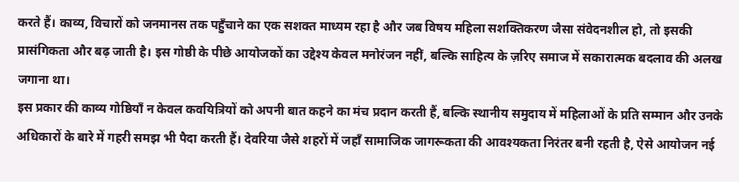करते हैं। काव्य, विचारों को जनमानस तक पहुँचाने का एक सशक्त माध्यम रहा है और जब विषय महिला सशक्तिकरण जैसा संवेदनशील हो, तो इसकी प्रासंगिकता और बढ़ जाती है। इस गोष्ठी के पीछे आयोजकों का उद्देश्य केवल मनोरंजन नहीं, बल्कि साहित्य के ज़रिए समाज में सकारात्मक बदलाव की अलख जगाना था।
इस प्रकार की काव्य गोष्ठियाँ न केवल कवयित्रियों को अपनी बात कहने का मंच प्रदान करती हैं, बल्कि स्थानीय समुदाय में महिलाओं के प्रति सम्मान और उनके अधिकारों के बारे में गहरी समझ भी पैदा करती हैं। देवरिया जैसे शहरों में जहाँ सामाजिक जागरूकता की आवश्यकता निरंतर बनी रहती है, ऐसे आयोजन नई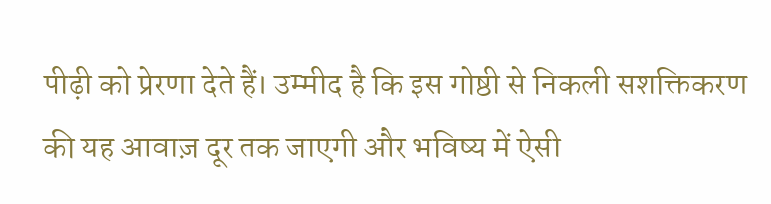पीढ़ी को प्रेरणा देते हैं। उम्मीद है कि इस गोष्ठी से निकली सशक्तिकरण की यह आवाज़ दूर तक जाएगी और भविष्य में ऐसी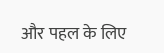और पहल के लिए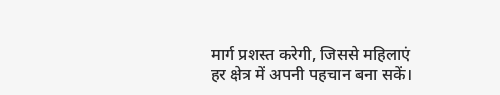मार्ग प्रशस्त करेगी, जिससे महिलाएं हर क्षेत्र में अपनी पहचान बना सकें।